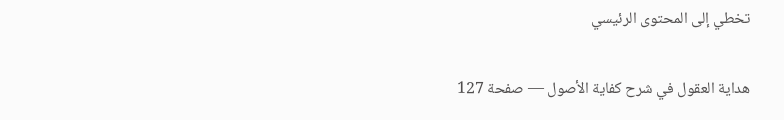تخطي إلى المحتوى الرئيسي

هداية العقول في شرح كفاية الأصول — صفحة 127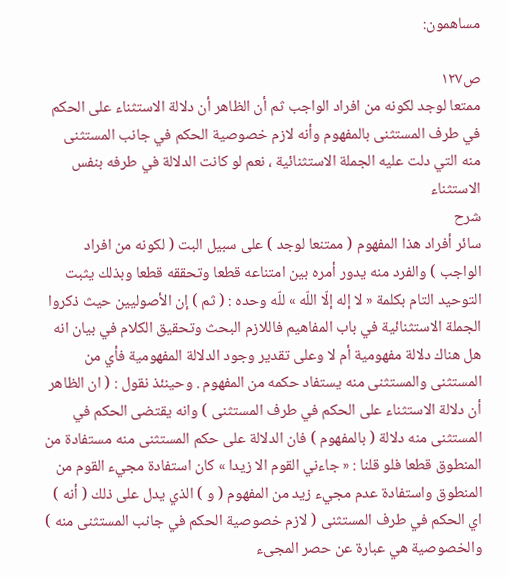مساهمون:

ص١٢٧
ممتعا لوجد لكونه من افراد الواجب ثم أن الظاهر أن دلالة الاستثناء على الحكم في طرف المستثنى بالمفهوم وأنه لازم خصوصية الحكم في جانب المستثنى منه التي دلت عليه الجملة الاستثنائية ، نعم لو كانت الدلالة في طرفه بنفس الاستثناء
شرح
سائر أفراد هذا المفهوم ( ممتنعا لوجد ) على سبيل البت ( لكونه من افراد الواجب ) والفرد منه يدور أمره بين امتناعه قطعا وتحققه قطعا وبذلك يثبت التوحيد التام بكلمة « لا إله إلّا اللّه » للّه وحده : ( ثم ) إن الأصوليين حيث ذكروا الجملة الاستثنائية في باب المفاهيم فاللازم البحث وتحقيق الكلام في بيان انه هل هناك دلالة مفهومية أم لا وعلى تقدير وجود الدلالة المفهومية فأي من المستثنى والمستثنى منه يستفاد حكمه من المفهوم . وحينئذ نقول : ( ان الظاهر أن دلالة الاستثناء على الحكم في طرف المستثنى ) وانه يقتضى الحكم في المستثنى منه دلالة ( بالمفهوم ) فان الدلالة على حكم المستثنى منه مستفادة من المنطوق قطعا فلو قلنا : « جاءني القوم الا زيدا » كان استفادة مجيء القوم من المنطوق واستفادة عدم مجيء زيد من المفهوم ( و ) الذي يدل على ذلك ( أنه ) اي الحكم في طرف المستثنى ( لازم خصوصية الحكم في جانب المستثنى منه ) والخصوصية هي عبارة عن حصر المجىء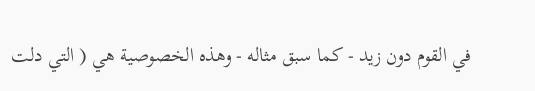في القوم دون زيد - كما سبق مثاله - وهذه الخصوصية هي ( التي دلت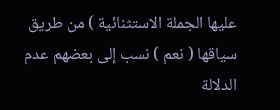عليها الجملة الاستثنائية ) من طريق سياقها ( نعم ) نسب إلى بعضهم عدم الدلالة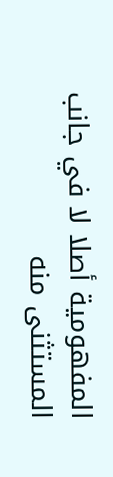المفهومية أصلا لا في جانب المستثنى منه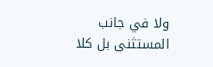ولا في جانب المستثنى بل كلا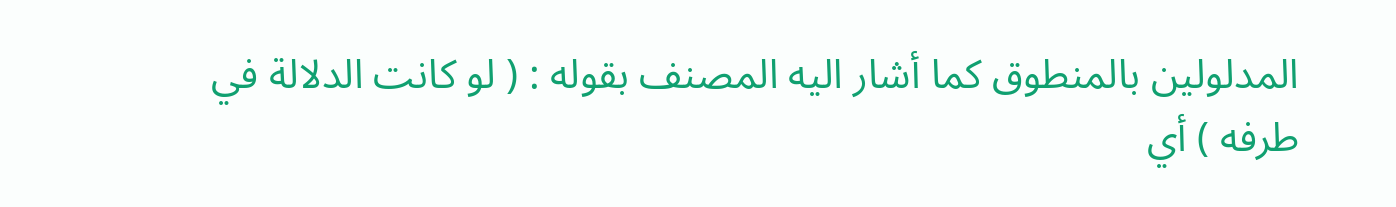المدلولين بالمنطوق كما أشار اليه المصنف بقوله : ( لو كانت الدلالة في طرفه ) أي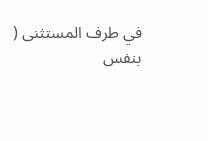في طرف المستثنى ( بنفس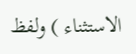الاستثناء ) ولفظ